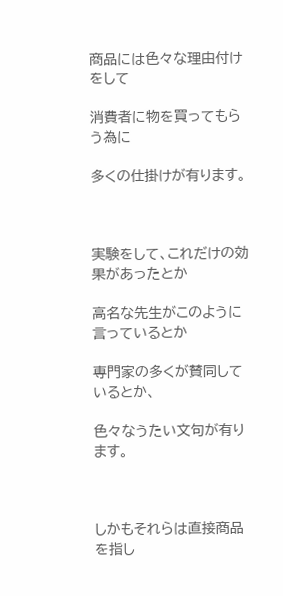商品には色々な理由付けをして

消費者に物を買ってもらう為に

多くの仕掛けが有ります。



実験をして、これだけの効果があったとか

高名な先生がこのように言っているとか

専門家の多くが賛同しているとか、

色々なうたい文句が有ります。



しかもそれらは直接商品を指し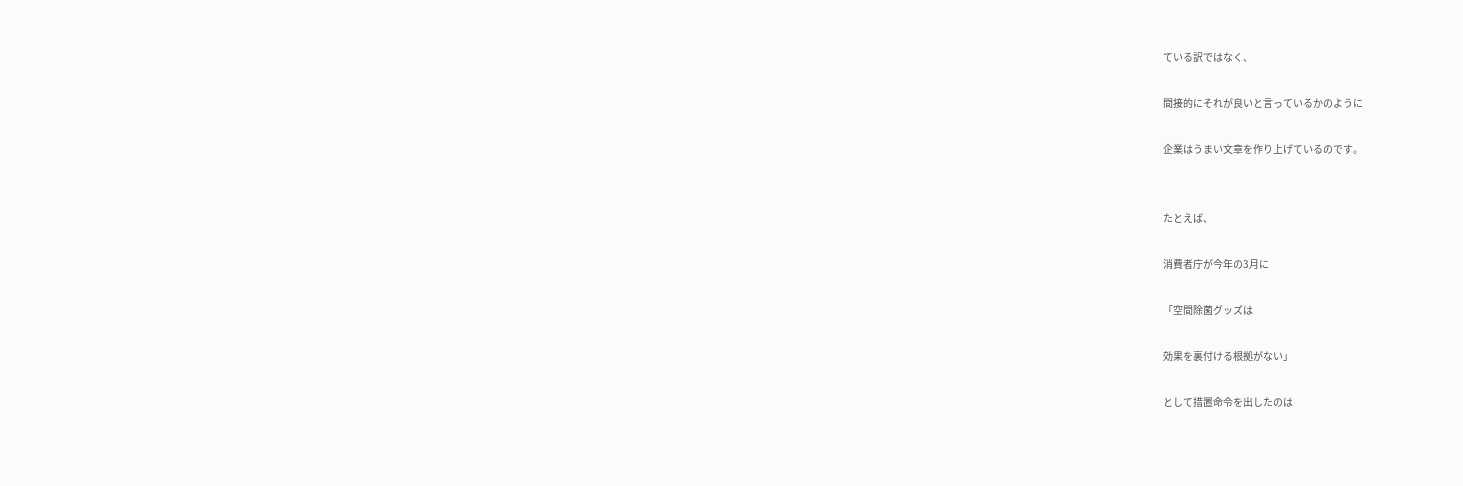ている訳ではなく、

間接的にそれが良いと言っているかのように

企業はうまい文章を作り上げているのです。


たとえば、

消費者庁が今年の3月に

「空間除菌グッズは

効果を裏付ける根拠がない」

として措置命令を出したのは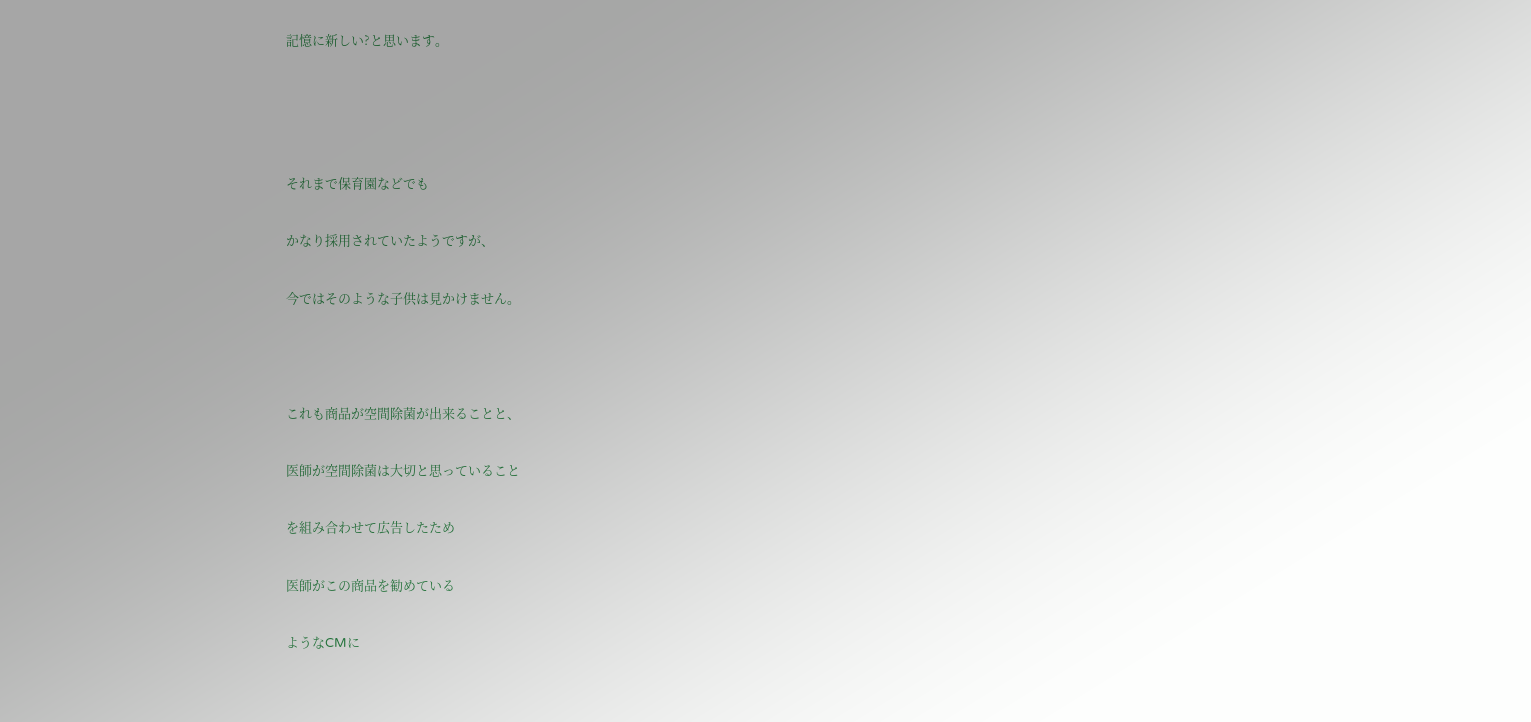記憶に新しい?と思います。




それまで保育園などでも

かなり採用されていたようですが、

今ではそのような子供は見かけません。



これも商品が空間除菌が出来ることと、

医師が空間除菌は大切と思っていること

を組み合わせて広告したため

医師がこの商品を勧めている

ようなCMに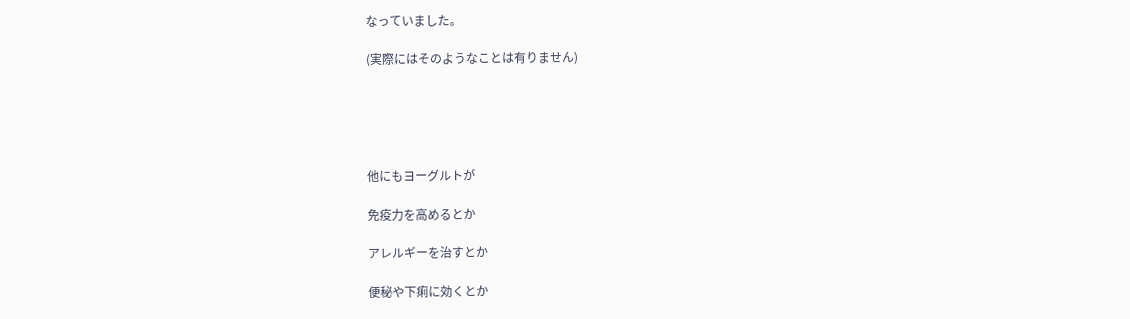なっていました。

(実際にはそのようなことは有りません)





他にもヨーグルトが

免疫力を高めるとか

アレルギーを治すとか

便秘や下痢に効くとか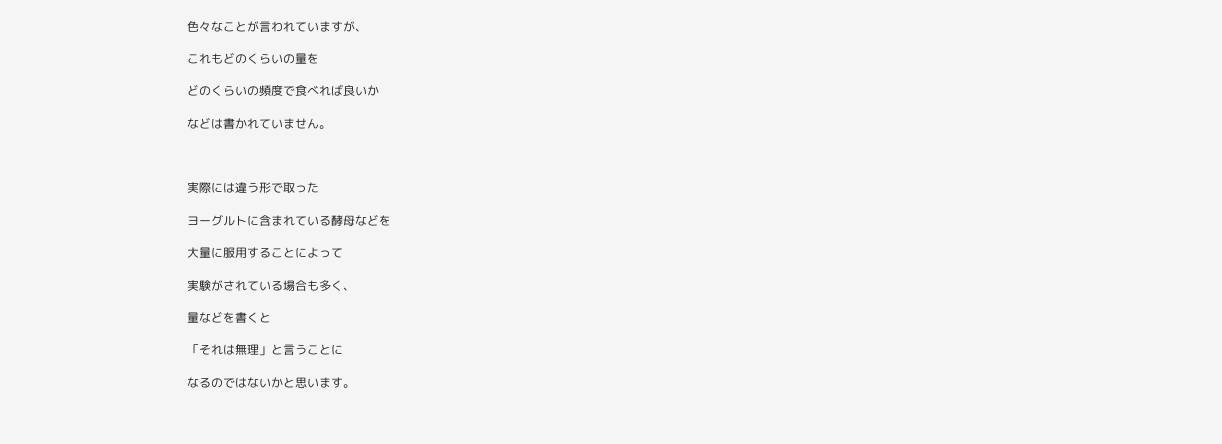色々なことが言われていますが、

これもどのくらいの量を

どのくらいの頻度で食べれば良いか

などは書かれていません。



実際には違う形で取った

ヨーグルトに含まれている酵母などを

大量に服用することによって

実験がされている場合も多く、

量などを書くと

「それは無理」と言うことに

なるのではないかと思います。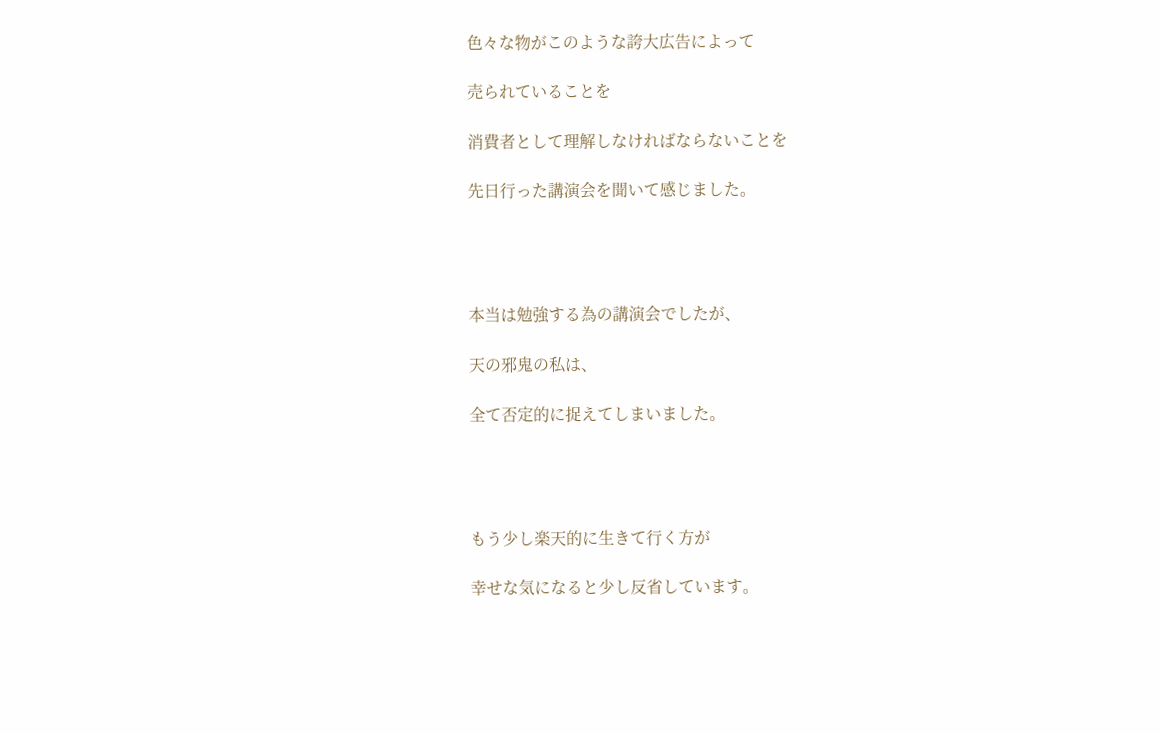色々な物がこのような誇大広告によって

売られていることを

消費者として理解しなければならないことを

先日行った講演会を聞いて感じました。




本当は勉強する為の講演会でしたが、

天の邪鬼の私は、

全て否定的に捉えてしまいました。




もう少し楽天的に生きて行く方が

幸せな気になると少し反省しています。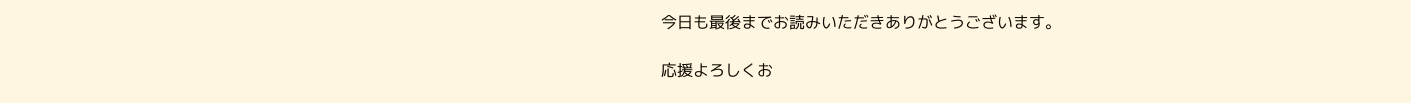今日も最後までお読みいただきありがとうございます。

応援よろしくお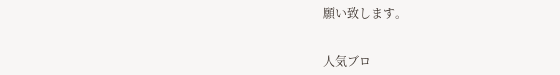願い致します。


人気ブロ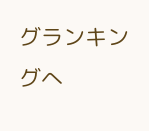グランキングへ